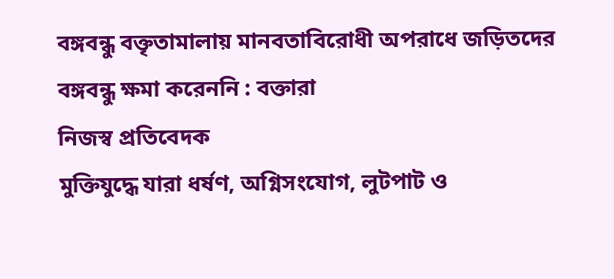বঙ্গবন্ধু বক্তৃতামালায় মানবতাবিরোধী অপরাধে জড়িতদের বঙ্গবন্ধু ক্ষমা করেননি : বক্তারা
নিজস্ব প্রতিবেদক
মুক্তিযুদ্ধে যারা ধর্ষণ, অগ্নিসংযোগ, লুটপাট ও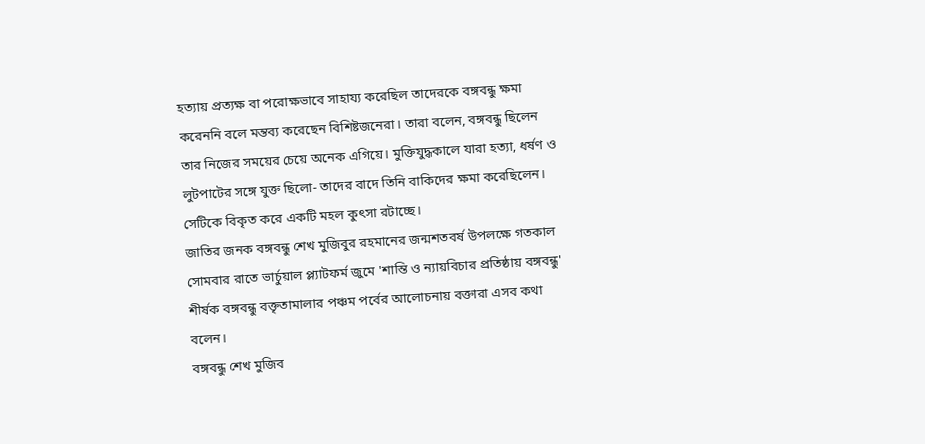হত্যায় প্রত্যক্ষ বা পরোক্ষভাবে সাহায্য করেছিল তাদেরকে বঙ্গবন্ধু ক্ষমা করেননি বলে মন্তব্য করেছেন বিশিষ্টজনেরা। তারা বলেন, বঙ্গবন্ধু ছিলেন তার নিজের সময়ের চেয়ে অনেক এগিয়ে। মুক্তিযুদ্ধকালে যারা হত্যা, ধর্ষণ ও লুটপাটের সঙ্গে যুক্ত ছিলো- তাদের বাদে তিনি বাকিদের ক্ষমা করেছিলেন। সেটিকে বিকৃত করে একটি মহল কুৎসা রটাচ্ছে।
জাতির জনক বঙ্গবন্ধু শেখ মুজিবুর রহমানের জন্মশতবর্ষ উপলক্ষে গতকাল সোমবার রাতে ভার্চুয়াল প্ল্যাটফর্ম জুমে 'শান্তি ও ন্যায়বিচার প্রতিষ্ঠায় বঙ্গবন্ধু' শীর্ষক বঙ্গবন্ধু বক্তৃতামালার পঞ্চম পর্বের আলোচনায় বক্তারা এসব কথা বলেন।
বঙ্গবন্ধু শেখ মুজিব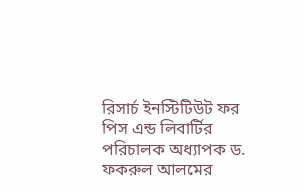রিসার্চ ইনস্টিটিউট ফর পিস এন্ড লিবার্টির পরিচালক অধ্যাপক ড. ফকরুল আলমের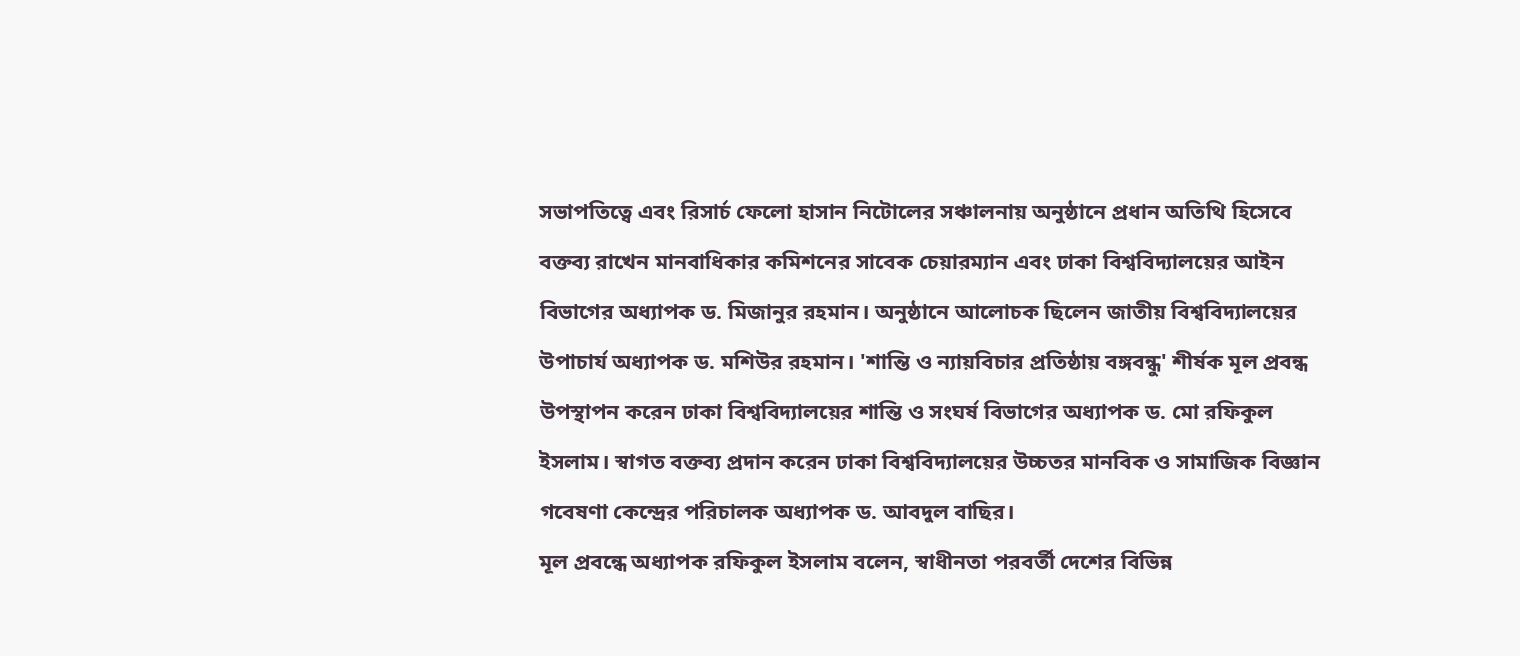সভাপতিত্বে এবং রিসার্চ ফেলো হাসান নিটোলের সঞ্চালনায় অনুষ্ঠানে প্রধান অতিথি হিসেবে বক্তব্য রাখেন মানবাধিকার কমিশনের সাবেক চেয়ারম্যান এবং ঢাকা বিশ্ববিদ্যালয়ের আইন বিভাগের অধ্যাপক ড. মিজানুর রহমান। অনুষ্ঠানে আলোচক ছিলেন জাতীয় বিশ্ববিদ্যালয়ের উপাচার্য অধ্যাপক ড. মশিউর রহমান। 'শান্তি ও ন্যায়বিচার প্রতিষ্ঠায় বঙ্গবন্ধু' শীর্ষক মূল প্রবন্ধ উপস্থাপন করেন ঢাকা বিশ্ববিদ্যালয়ের শান্তি ও সংঘর্ষ বিভাগের অধ্যাপক ড. মো রফিকুল ইসলাম। স্বাগত বক্তব্য প্রদান করেন ঢাকা বিশ্ববিদ্যালয়ের উচ্চতর মানবিক ও সামাজিক বিজ্ঞান গবেষণা কেন্দ্রের পরিচালক অধ্যাপক ড. আবদুল বাছির।
মূল প্রবন্ধে অধ্যাপক রফিকুল ইসলাম বলেন, স্বাধীনতা পরবর্তী দেশের বিভিন্ন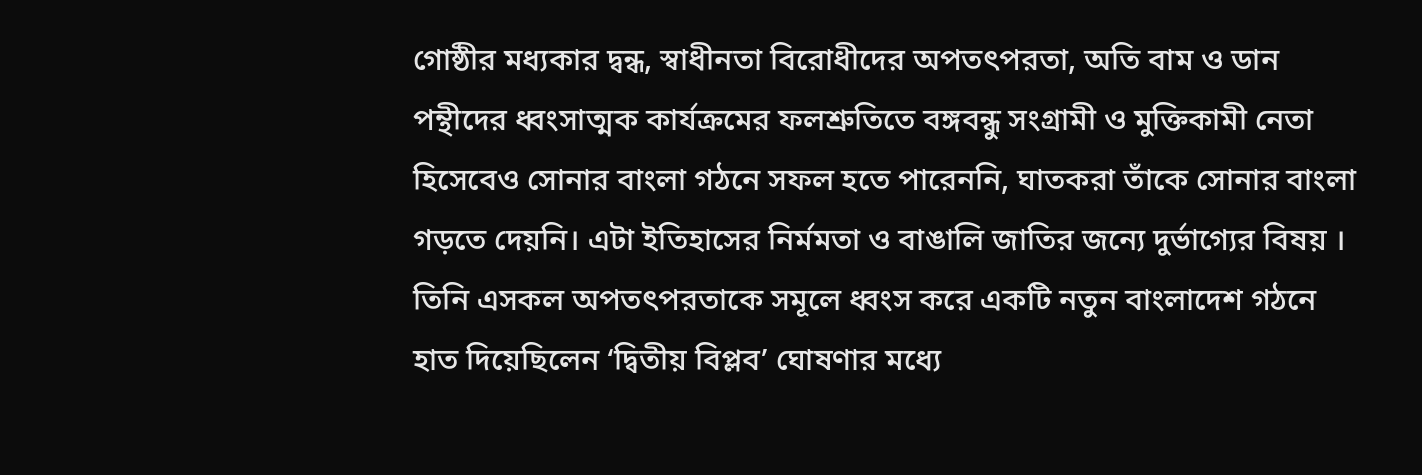গোষ্ঠীর মধ্যকার দ্বন্ধ, স্বাধীনতা বিরোধীদের অপতৎপরতা, অতি বাম ও ডান পন্থীদের ধ্বংসাত্মক কার্যক্রমের ফলশ্রুতিতে বঙ্গবন্ধু সংগ্রামী ও মুক্তিকামী নেতা হিসেবেও সোনার বাংলা গঠনে সফল হতে পারেননি, ঘাতকরা তাঁকে সোনার বাংলা গড়তে দেয়নি। এটা ইতিহাসের নির্মমতা ও বাঙালি জাতির জন্যে দুর্ভাগ্যের বিষয় । তিনি এসকল অপতৎপরতাকে সমূলে ধ্বংস করে একটি নতুন বাংলাদেশ গঠনে হাত দিয়েছিলেন ‘দ্বিতীয় বিপ্লব’ ঘোষণার মধ্যে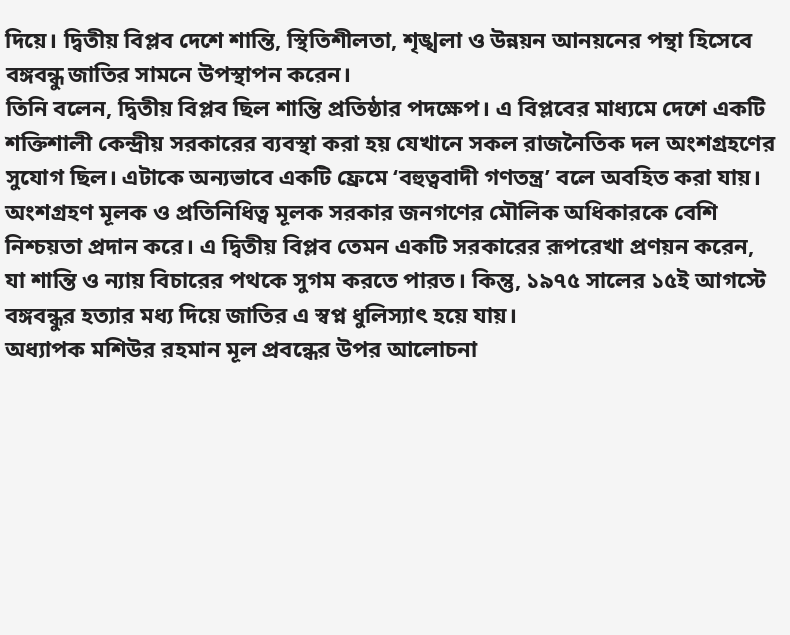দিয়ে। দ্বিতীয় বিপ্লব দেশে শান্তি, স্থিতিশীলতা, শৃঙ্খলা ও উন্নয়ন আনয়নের পন্থা হিসেবে বঙ্গবন্ধু জাতির সামনে উপস্থাপন করেন।
তিনি বলেন, দ্বিতীয় বিপ্লব ছিল শান্তি প্রতিষ্ঠার পদক্ষেপ। এ বিপ্লবের মাধ্যমে দেশে একটি শক্তিশালী কেন্দ্রীয় সরকারের ব্যবস্থা করা হয় যেখানে সকল রাজনৈতিক দল অংশগ্রহণের সুযোগ ছিল। এটাকে অন্যভাবে একটি ফ্রেমে ‘বহুত্ববাদী গণতন্ত্র’ বলে অবহিত করা যায়। অংশগ্রহণ মূলক ও প্রতিনিধিত্ব মূলক সরকার জনগণের মৌলিক অধিকারকে বেশি নিশ্চয়তা প্রদান করে। এ দ্বিতীয় বিপ্লব তেমন একটি সরকারের রূপরেখা প্রণয়ন করেন, যা শান্তি ও ন্যায় বিচারের পথকে সুগম করতে পারত। কিন্তু, ১৯৭৫ সালের ১৫ই আগস্টে বঙ্গবন্ধুর হত্যার মধ্য দিয়ে জাতির এ স্বপ্ন ধুলিস্যাৎ হয়ে যায়।
অধ্যাপক মশিউর রহমান মূল প্রবন্ধের উপর আলোচনা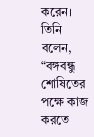করেন। তিনি বলেন, “বঙ্গবন্ধু শোষিতের পক্ষে কাজ করতে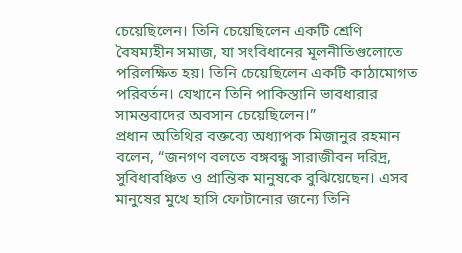চেয়েছিলেন। তিনি চেয়েছিলেন একটি শ্রেণি বৈষম্যহীন সমাজ, যা সংবিধানের মূলনীতিগুলোতে পরিলক্ষিত হয়। তিনি চেয়েছিলেন একটি কাঠামোগত পরিবর্তন। যেখানে তিনি পাকিস্তানি ভাবধারার সামন্তবাদের অবসান চেয়েছিলেন।”
প্রধান অতিথির বক্তব্যে অধ্যাপক মিজানুর রহমান বলেন, “জনগণ বলতে বঙ্গবন্ধু সারাজীবন দরিদ্র, সুবিধাবঞ্চিত ও প্রান্তিক মানুষকে বুঝিয়েছেন। এসব মানুষের মুখে হাসি ফোটানোর জন্যে তিনি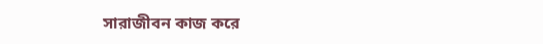সারাজীবন কাজ করে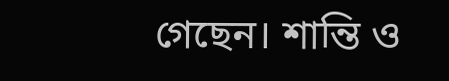গেছেন। শান্তি ও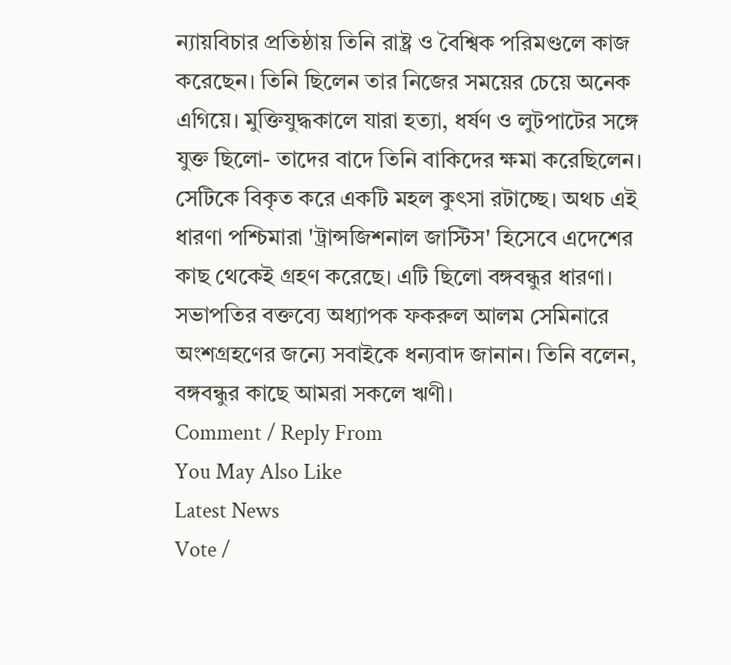ন্যায়বিচার প্রতিষ্ঠায় তিনি রাষ্ট্র ও বৈশ্বিক পরিমণ্ডলে কাজ করেছেন। তিনি ছিলেন তার নিজের সময়ের চেয়ে অনেক এগিয়ে। মুক্তিযুদ্ধকালে যারা হত্যা, ধর্ষণ ও লুটপাটের সঙ্গে যুক্ত ছিলো- তাদের বাদে তিনি বাকিদের ক্ষমা করেছিলেন। সেটিকে বিকৃত করে একটি মহল কুৎসা রটাচ্ছে। অথচ এই ধারণা পশ্চিমারা 'ট্রান্সজিশনাল জাস্টিস' হিসেবে এদেশের কাছ থেকেই গ্রহণ করেছে। এটি ছিলো বঙ্গবন্ধুর ধারণা।
সভাপতির বক্তব্যে অধ্যাপক ফকরুল আলম সেমিনারে অংশগ্রহণের জন্যে সবাইকে ধন্যবাদ জানান। তিনি বলেন, বঙ্গবন্ধুর কাছে আমরা সকলে ঋণী।
Comment / Reply From
You May Also Like
Latest News
Vote /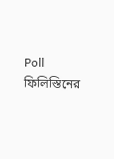Poll
ফিলিস্তিনের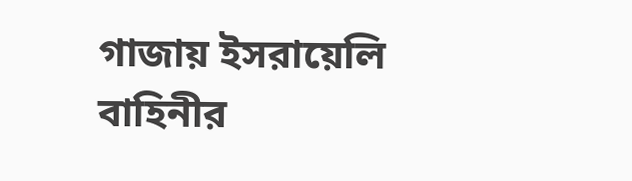গাজায় ইসরায়েলি বাহিনীর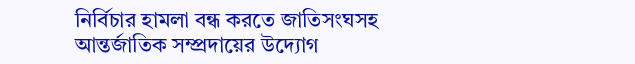নির্বিচার হামলা বন্ধ করতে জাতিসংঘসহ আন্তর্জাতিক সম্প্রদায়ের উদ্যোগ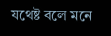যথেষ্ট বলে মনে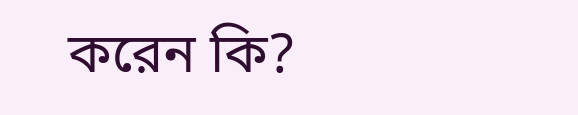করেন কি?